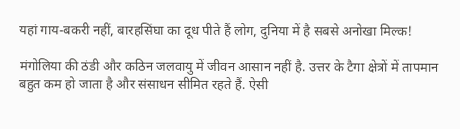यहां गाय-बकरी नहीं, बारहसिंघा का दूध पीते हैं लोग, दुनिया में है सबसे अनोखा मिल्क!

मंगोलिया की ठंडी और कठिन जलवायु में जीवन आसान नहीं है. उत्तर के टैगा क्षेत्रों में तापमान बहुत कम हो जाता है और संसाधन सीमित रहते हैं. ऐसी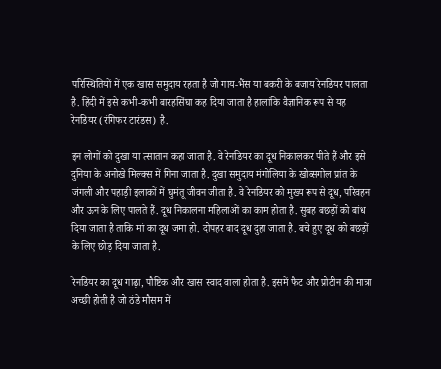परिस्थितियों में एक खास समुदाय रहता है जो गाय-भैंस या बकरी के बजाय रेनडियर पालता है. हिंदी में इसे कभी-कभी बारहसिंघा कह दिया जाता है हालांकि वैज्ञानिक रूप से यह रेनडियर (रंगिफर टारंडस) है.

इन लोगों को दुखा या त्सातान कहा जाता है. वे रेनडियर का दूध निकालकर पीते हैं और इसे दुनिया के अनोखे मिल्क्स में गिना जाता है. दुखा समुदाय मंगोलिया के खोव्सगोल प्रांत के जंगली और पहाड़ी इलाकों में घुमंतू जीवन जीता है. वे रेनडियर को मुख्य रूप से दूध, परिवहन और ऊन के लिए पालते हैं. दूध निकालना महिलाओं का काम होता है. सुबह बछड़ों को बांध दिया जाता है ताकि मां का दूध जमा हो. दोपहर बाद दूध दुहा जाता है. बचे हुए दूध को बछड़ों के लिए छोड़ दिया जाता है.

रेनडियर का दूध गाढ़ा, पौष्टिक और खास स्वाद वाला होता है. इसमें फैट और प्रोटीन की मात्रा अच्छी होती है जो ठंडे मौसम में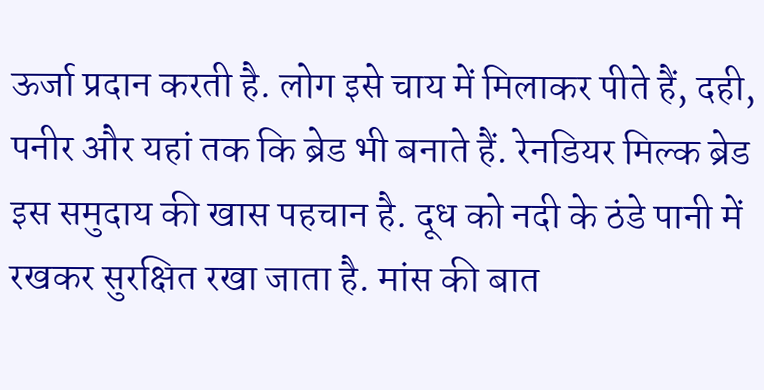ऊर्जा प्रदान करती है. लोग इसे चाय में मिलाकर पीते हैं, दही, पनीर और यहां तक कि ब्रेड भी बनाते हैं. रेनडियर मिल्क ब्रेड इस समुदाय की खास पहचान है. दूध को नदी के ठंडे पानी में रखकर सुरक्षित रखा जाता है. मांस की बात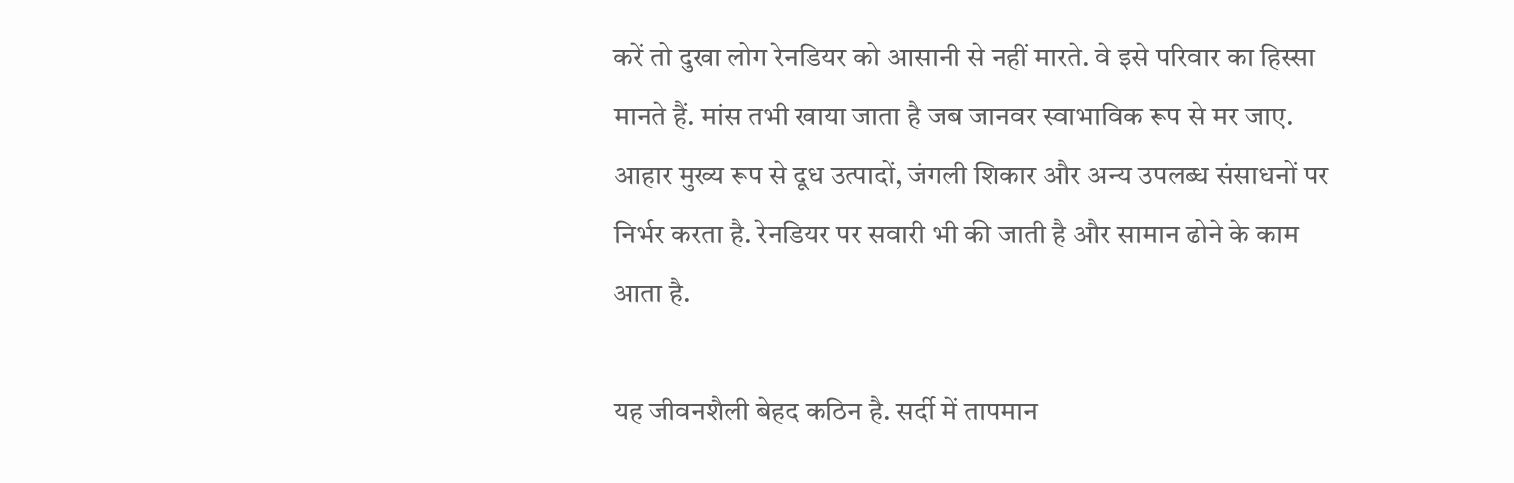करें तो दुखा लोग रेनडियर को आसानी से नहीं मारते. वे इसे परिवार का हिस्सा मानते हैं. मांस तभी खाया जाता है जब जानवर स्वाभाविक रूप से मर जाए. आहार मुख्य रूप से दूध उत्पादों, जंगली शिकार और अन्य उपलब्ध संसाधनों पर निर्भर करता है. रेनडियर पर सवारी भी की जाती है और सामान ढोने के काम आता है.

यह जीवनशैली बेहद कठिन है. सर्दी में तापमान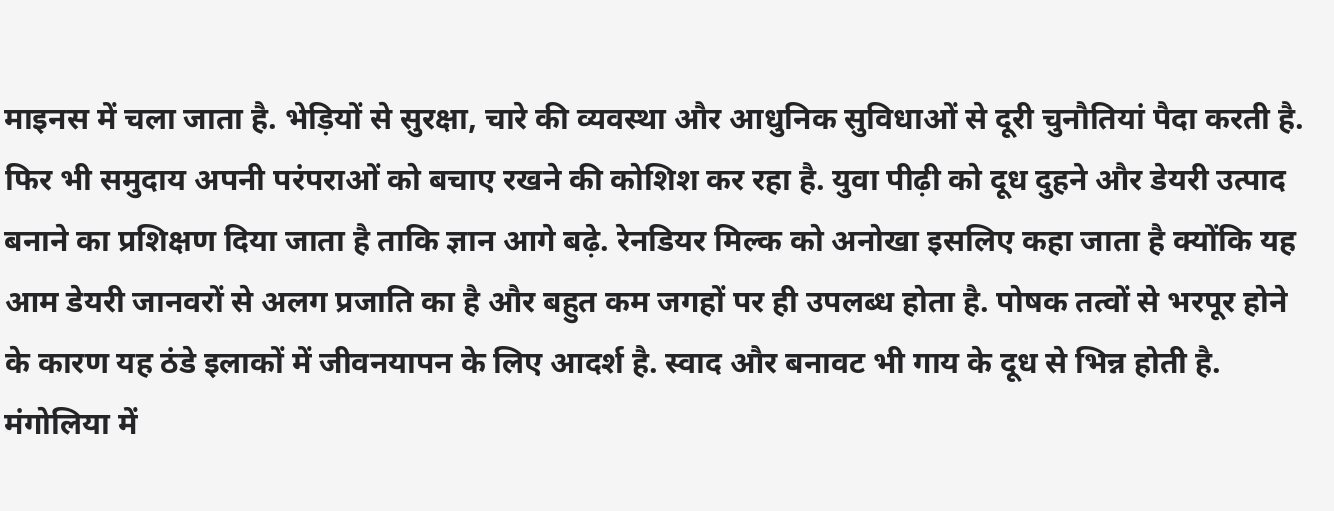माइनस में चला जाता है. भेड़ियों से सुरक्षा, चारे की व्यवस्था और आधुनिक सुविधाओं से दूरी चुनौतियां पैदा करती है. फिर भी समुदाय अपनी परंपराओं को बचाए रखने की कोशिश कर रहा है. युवा पीढ़ी को दूध दुहने और डेयरी उत्पाद बनाने का प्रशिक्षण दिया जाता है ताकि ज्ञान आगे बढ़े. रेनडियर मिल्क को अनोखा इसलिए कहा जाता है क्योंकि यह आम डेयरी जानवरों से अलग प्रजाति का है और बहुत कम जगहों पर ही उपलब्ध होता है. पोषक तत्वों से भरपूर होने के कारण यह ठंडे इलाकों में जीवनयापन के लिए आदर्श है. स्वाद और बनावट भी गाय के दूध से भिन्न होती है. मंगोलिया में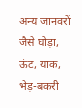अन्य जानवरों जैसे घोड़ा, ऊंट, याक, भेड़-बकरी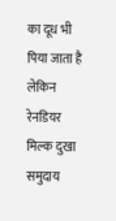का दूध भी पिया जाता है लेकिन रेनडियर मिल्क दुखा समुदाय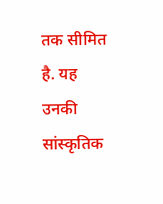तक सीमित है. यह उनकी सांस्कृतिक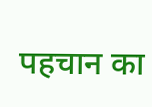पहचान का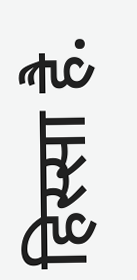हिस्सा है.